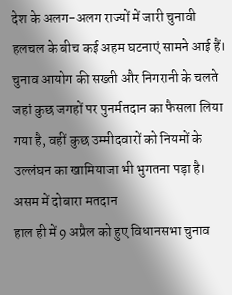देश के अलग-अलग राज्यों में जारी चुनावी हलचल के बीच कई अहम घटनाएं सामने आई हैं। चुनाव आयोग की सख्ती और निगरानी के चलते जहां कुछ जगहों पर पुनर्मतदान का फैसला लिया गया है, वहीं कुछ उम्मीदवारों को नियमों के उल्लंघन का खामियाजा भी भुगतना पड़ा है।
असम में दोबारा मतदान
हाल ही में 9 अप्रैल को हुए विधानसभा चुनाव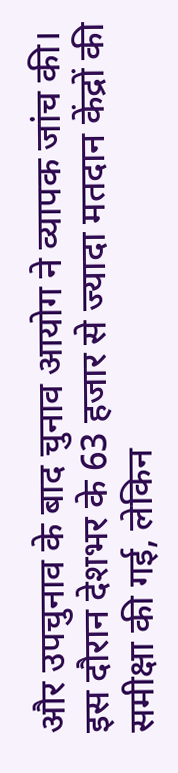और उपचुनाव के बाद चुनाव आयोग ने व्यापक जांच की। इस दौरान देशभर के 63 हजार से ज्यादा मतदान केंद्रों की समीक्षा की गई, लेकिन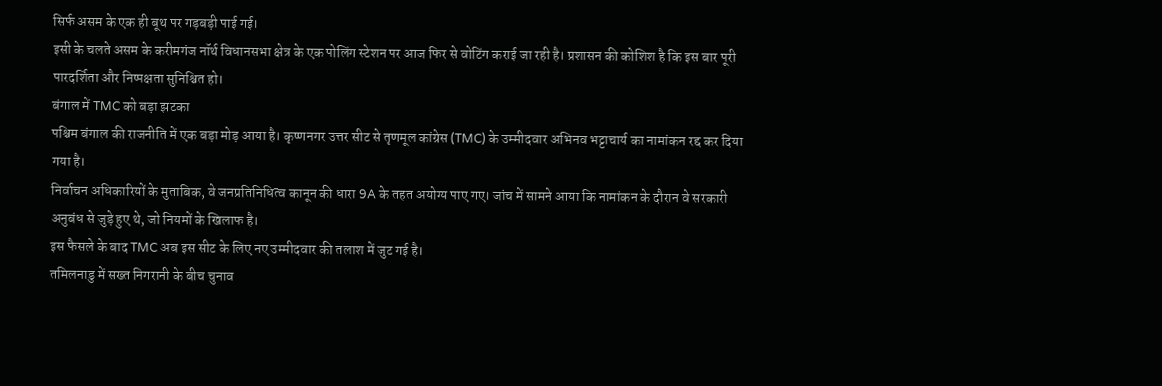सिर्फ असम के एक ही बूथ पर गड़बड़ी पाई गई।
इसी के चलते असम के करीमगंज नॉर्थ विधानसभा क्षेत्र के एक पोलिंग स्टेशन पर आज फिर से वोटिंग कराई जा रही है। प्रशासन की कोशिश है कि इस बार पूरी पारदर्शिता और निष्पक्षता सुनिश्चित हो।
बंगाल में TMC को बड़ा झटका
पश्चिम बंगाल की राजनीति में एक बड़ा मोड़ आया है। कृष्णनगर उत्तर सीट से तृणमूल कांग्रेस (TMC) के उम्मीदवार अभिनव भट्टाचार्य का नामांकन रद्द कर दिया गया है।
निर्वाचन अधिकारियों के मुताबिक, वे जनप्रतिनिधित्व कानून की धारा 9A के तहत अयोग्य पाए गए। जांच में सामने आया कि नामांकन के दौरान वे सरकारी अनुबंध से जुड़े हुए थे, जो नियमों के खिलाफ है।
इस फैसले के बाद TMC अब इस सीट के लिए नए उम्मीदवार की तलाश में जुट गई है।
तमिलनाडु में सख्त निगरानी के बीच चुनाव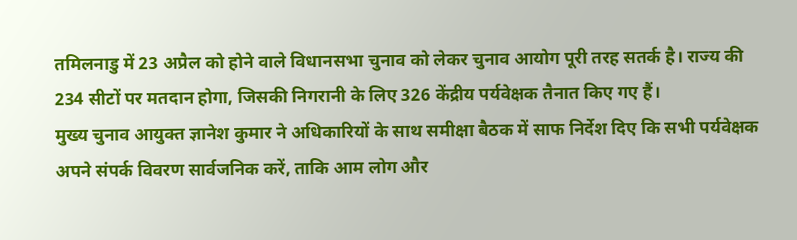तमिलनाडु में 23 अप्रैल को होने वाले विधानसभा चुनाव को लेकर चुनाव आयोग पूरी तरह सतर्क है। राज्य की 234 सीटों पर मतदान होगा, जिसकी निगरानी के लिए 326 केंद्रीय पर्यवेक्षक तैनात किए गए हैं।
मुख्य चुनाव आयुक्त ज्ञानेश कुमार ने अधिकारियों के साथ समीक्षा बैठक में साफ निर्देश दिए कि सभी पर्यवेक्षक अपने संपर्क विवरण सार्वजनिक करें, ताकि आम लोग और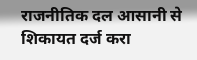राजनीतिक दल आसानी से शिकायत दर्ज करा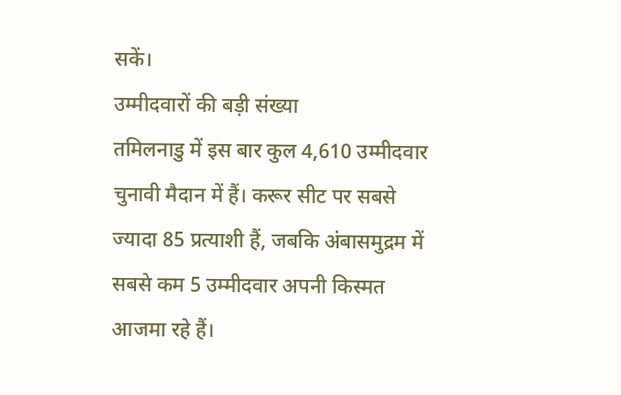सकें।
उम्मीदवारों की बड़ी संख्या
तमिलनाडु में इस बार कुल 4,610 उम्मीदवार चुनावी मैदान में हैं। करूर सीट पर सबसे ज्यादा 85 प्रत्याशी हैं, जबकि अंबासमुद्रम में सबसे कम 5 उम्मीदवार अपनी किस्मत आजमा रहे हैं।